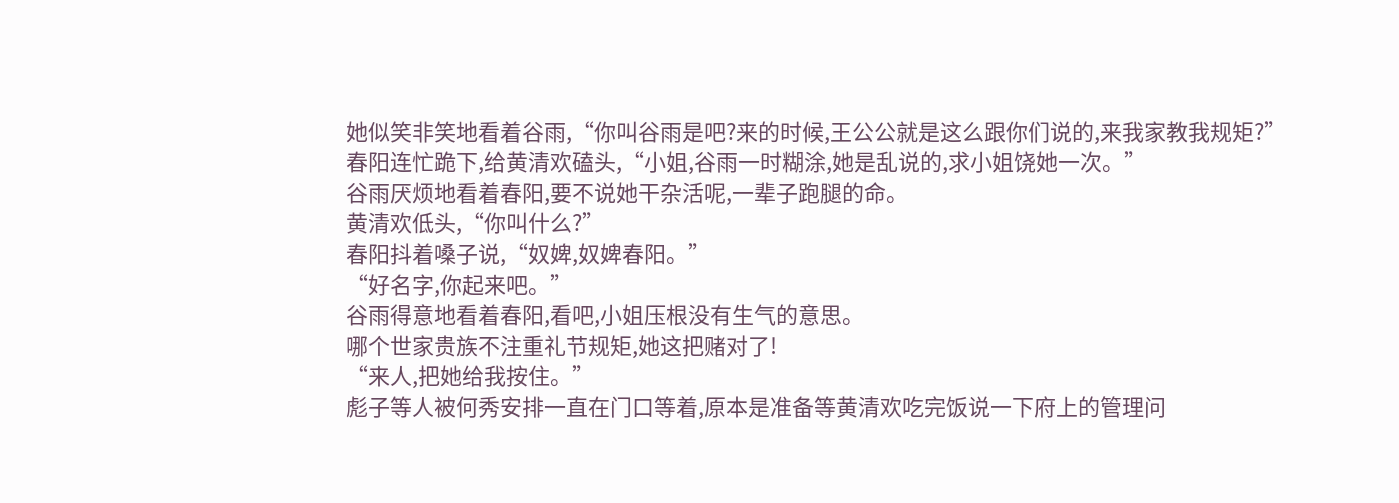她似笑非笑地看着谷雨,“你叫谷雨是吧?来的时候,王公公就是这么跟你们说的,来我家教我规矩?”
春阳连忙跪下,给黄清欢磕头,“小姐,谷雨一时糊涂,她是乱说的,求小姐饶她一次。”
谷雨厌烦地看着春阳,要不说她干杂活呢,一辈子跑腿的命。
黄清欢低头,“你叫什么?”
春阳抖着嗓子说,“奴婢,奴婢春阳。”
“好名字,你起来吧。”
谷雨得意地看着春阳,看吧,小姐压根没有生气的意思。
哪个世家贵族不注重礼节规矩,她这把赌对了!
“来人,把她给我按住。”
彪子等人被何秀安排一直在门口等着,原本是准备等黄清欢吃完饭说一下府上的管理问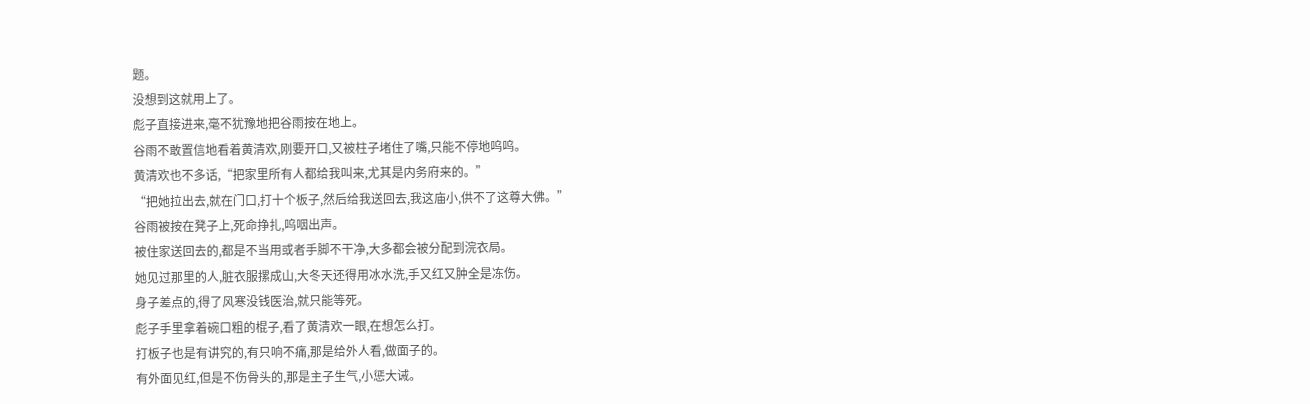题。
没想到这就用上了。
彪子直接进来,毫不犹豫地把谷雨按在地上。
谷雨不敢置信地看着黄清欢,刚要开口,又被柱子堵住了嘴,只能不停地呜呜。
黄清欢也不多话,“把家里所有人都给我叫来,尤其是内务府来的。”
“把她拉出去,就在门口,打十个板子,然后给我送回去,我这庙小,供不了这尊大佛。”
谷雨被按在凳子上,死命挣扎,呜咽出声。
被住家送回去的,都是不当用或者手脚不干净,大多都会被分配到浣衣局。
她见过那里的人,脏衣服摞成山,大冬天还得用冰水洗,手又红又肿全是冻伤。
身子差点的,得了风寒没钱医治,就只能等死。
彪子手里拿着碗口粗的棍子,看了黄清欢一眼,在想怎么打。
打板子也是有讲究的,有只响不痛,那是给外人看,做面子的。
有外面见红,但是不伤骨头的,那是主子生气,小惩大诫。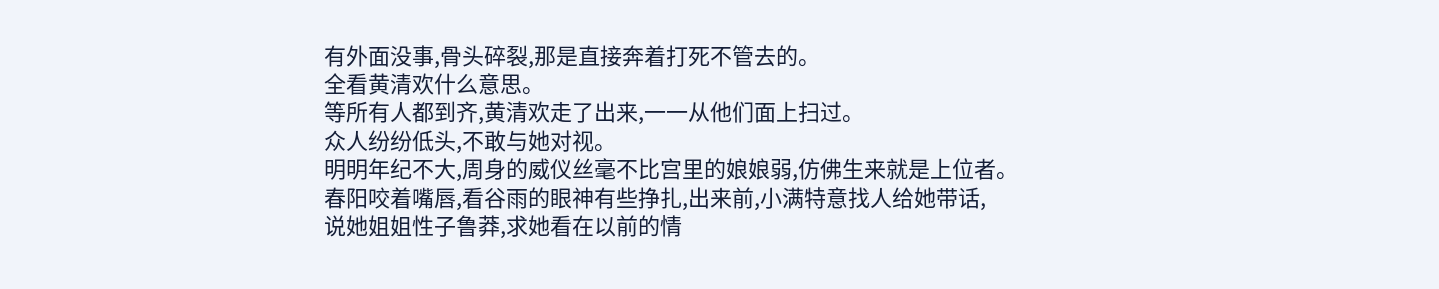有外面没事,骨头碎裂,那是直接奔着打死不管去的。
全看黄清欢什么意思。
等所有人都到齐,黄清欢走了出来,一一从他们面上扫过。
众人纷纷低头,不敢与她对视。
明明年纪不大,周身的威仪丝毫不比宫里的娘娘弱,仿佛生来就是上位者。
春阳咬着嘴唇,看谷雨的眼神有些挣扎,出来前,小满特意找人给她带话,
说她姐姐性子鲁莽,求她看在以前的情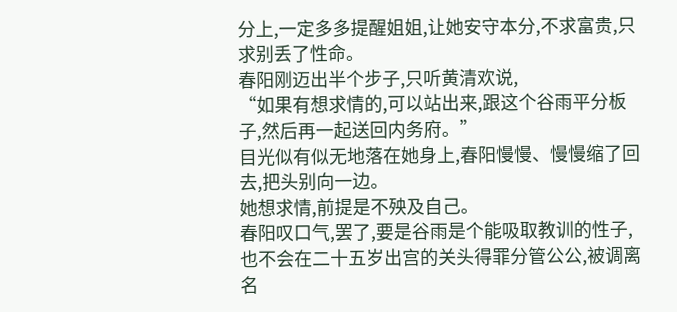分上,一定多多提醒姐姐,让她安守本分,不求富贵,只求别丢了性命。
春阳刚迈出半个步子,只听黄清欢说,
“如果有想求情的,可以站出来,跟这个谷雨平分板子,然后再一起送回内务府。”
目光似有似无地落在她身上,春阳慢慢、慢慢缩了回去,把头别向一边。
她想求情,前提是不殃及自己。
春阳叹口气,罢了,要是谷雨是个能吸取教训的性子,也不会在二十五岁出宫的关头得罪分管公公,被调离名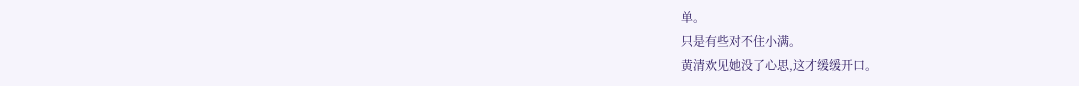单。
只是有些对不住小满。
黄清欢见她没了心思,这才缓缓开口。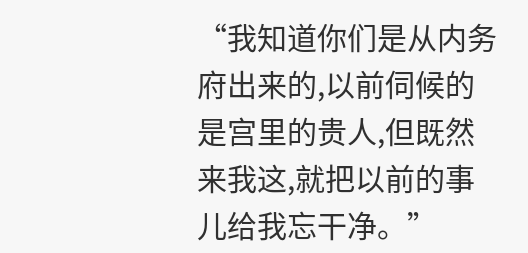“我知道你们是从内务府出来的,以前伺候的是宫里的贵人,但既然来我这,就把以前的事儿给我忘干净。”